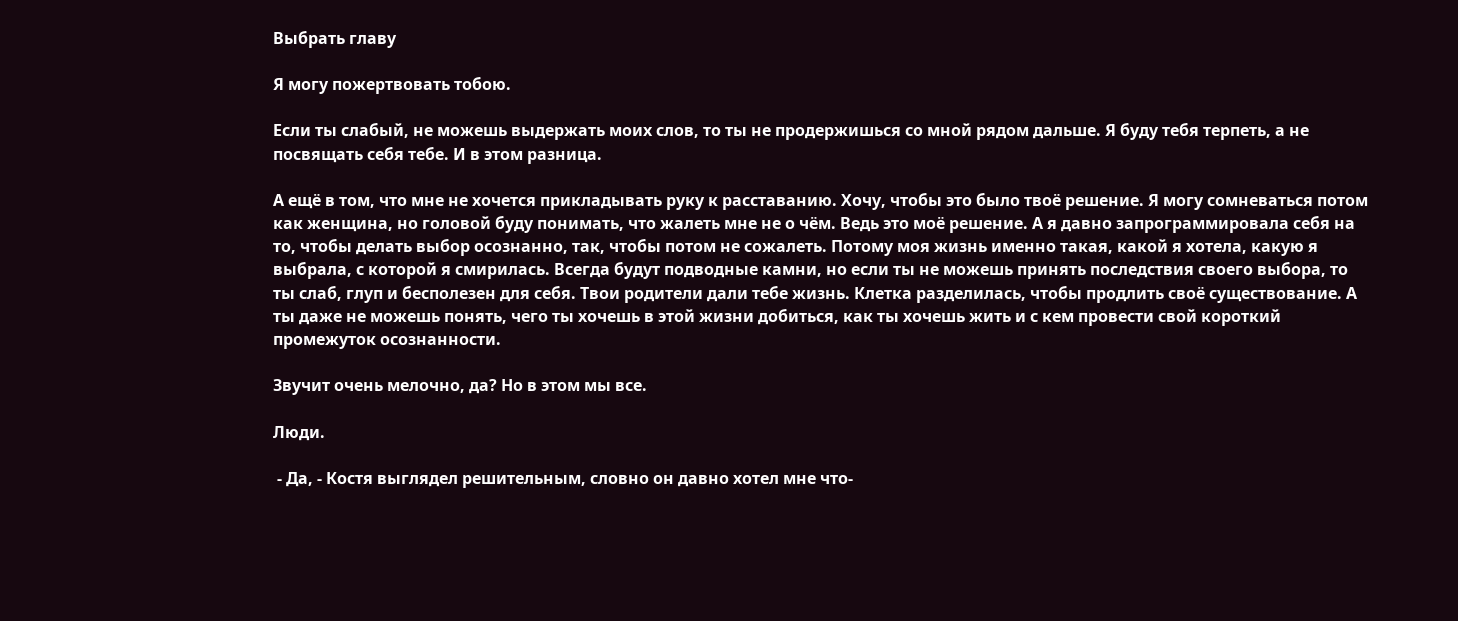Выбрать главу

Я могу пожертвовать тобою.

Если ты слабый, не можешь выдержать моих слов, то ты не продержишься со мной рядом дальше. Я буду тебя терпеть, а не посвящать себя тебе. И в этом разница.

А ещё в том, что мне не хочется прикладывать руку к расставанию. Хочу, чтобы это было твоё решение. Я могу сомневаться потом как женщина, но головой буду понимать, что жалеть мне не о чём. Ведь это моё решение. А я давно запрограммировала себя на то, чтобы делать выбор осознанно, так, чтобы потом не сожалеть. Потому моя жизнь именно такая, какой я хотела, какую я выбрала, с которой я смирилась. Всегда будут подводные камни, но если ты не можешь принять последствия своего выбора, то ты слаб, глуп и бесполезен для себя. Твои родители дали тебе жизнь. Клетка разделилась, чтобы продлить своё существование. А ты даже не можешь понять, чего ты хочешь в этой жизни добиться, как ты хочешь жить и с кем провести свой короткий промежуток осознанности.

Звучит очень мелочно, да? Но в этом мы все.

Люди.

 - Да, - Костя выглядел решительным, словно он давно хотел мне что-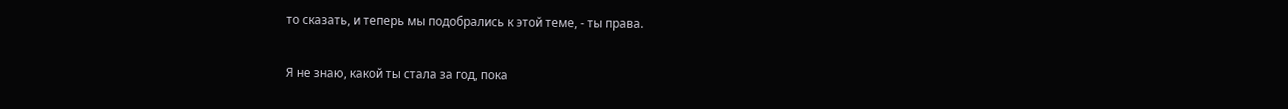то сказать, и теперь мы подобрались к этой теме, - ты права.

Я не знаю, какой ты стала за год, пока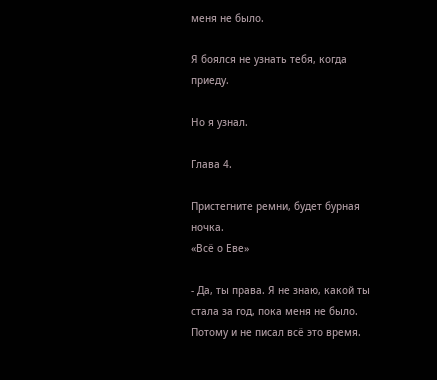меня не было.

Я боялся не узнать тебя, когда приеду.

Но я узнал.

Глава 4.

Пристегните ремни, будет бурная ночка.
«Всё о Еве»

- Да, ты права. Я не знаю, какой ты стала за год, пока меня не было. Потому и не писал всё это время.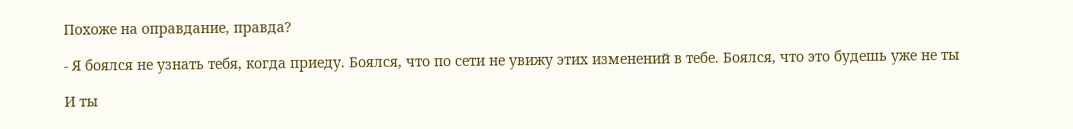Похоже на оправдание, правда?

- Я боялся не узнать тебя, когда приеду. Боялся, что по сети не увижу этих изменений в тебе. Боялся, что это будешь уже не ты

И ты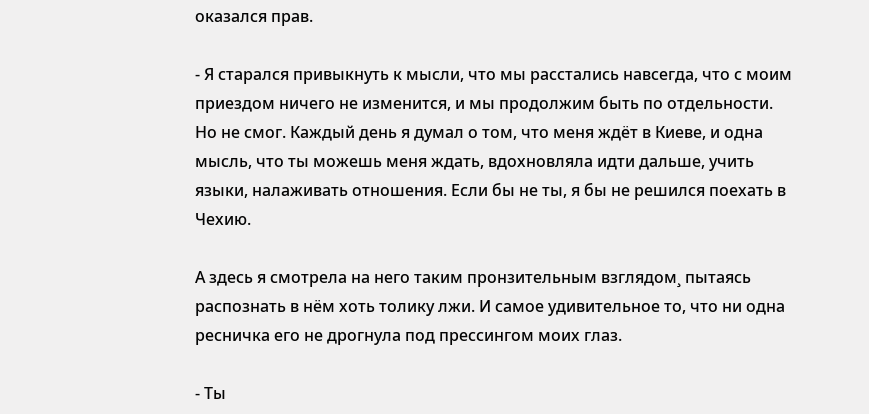оказался прав.

- Я старался привыкнуть к мысли, что мы расстались навсегда, что с моим приездом ничего не изменится, и мы продолжим быть по отдельности. Но не смог. Каждый день я думал о том, что меня ждёт в Киеве, и одна мысль, что ты можешь меня ждать, вдохновляла идти дальше, учить языки, налаживать отношения. Если бы не ты, я бы не решился поехать в Чехию.

А здесь я смотрела на него таким пронзительным взглядом¸ пытаясь распознать в нём хоть толику лжи. И самое удивительное то, что ни одна ресничка его не дрогнула под прессингом моих глаз.

- Ты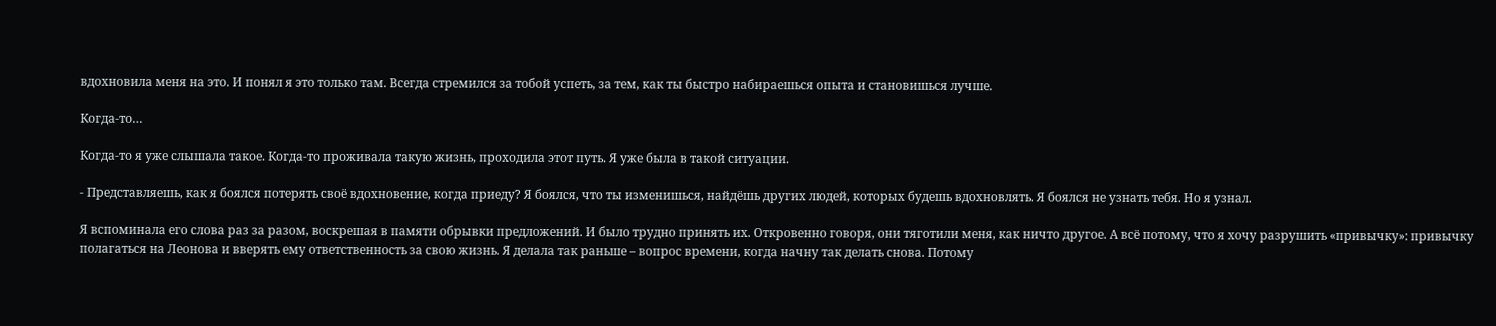вдохновила меня на это. И понял я это только там. Всегда стремился за тобой успеть, за тем, как ты быстро набираешься опыта и становишься лучше.

Когда-то…

Когда-то я уже слышала такое. Когда-то проживала такую жизнь, проходила этот путь. Я уже была в такой ситуации.

- Представляешь, как я боялся потерять своё вдохновение, когда приеду? Я боялся, что ты изменишься, найдёшь других людей, которых будешь вдохновлять. Я боялся не узнать тебя. Но я узнал.

Я вспоминала его слова раз за разом, воскрешая в памяти обрывки предложений. И было трудно принять их. Откровенно говоря, они тяготили меня, как ничто другое. А всё потому, что я хочу разрушить «привычку»: привычку полагаться на Леонова и вверять ему ответственность за свою жизнь. Я делала так раньше – вопрос времени, когда начну так делать снова. Потому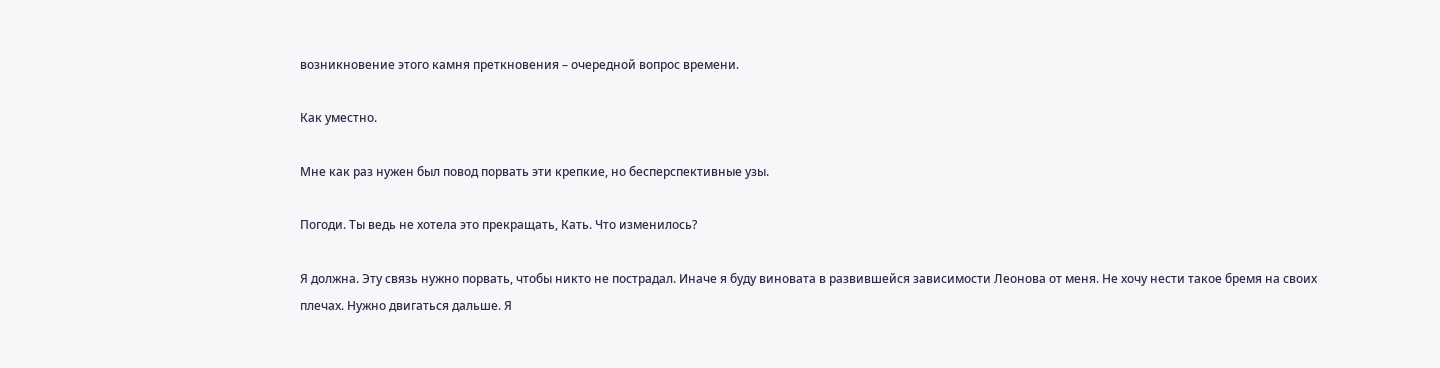возникновение этого камня преткновения – очередной вопрос времени.

Как уместно.

Мне как раз нужен был повод порвать эти крепкие, но бесперспективные узы.

Погоди. Ты ведь не хотела это прекращать, Кать. Что изменилось?

Я должна. Эту связь нужно порвать, чтобы никто не пострадал. Иначе я буду виновата в развившейся зависимости Леонова от меня. Не хочу нести такое бремя на своих плечах. Нужно двигаться дальше. Я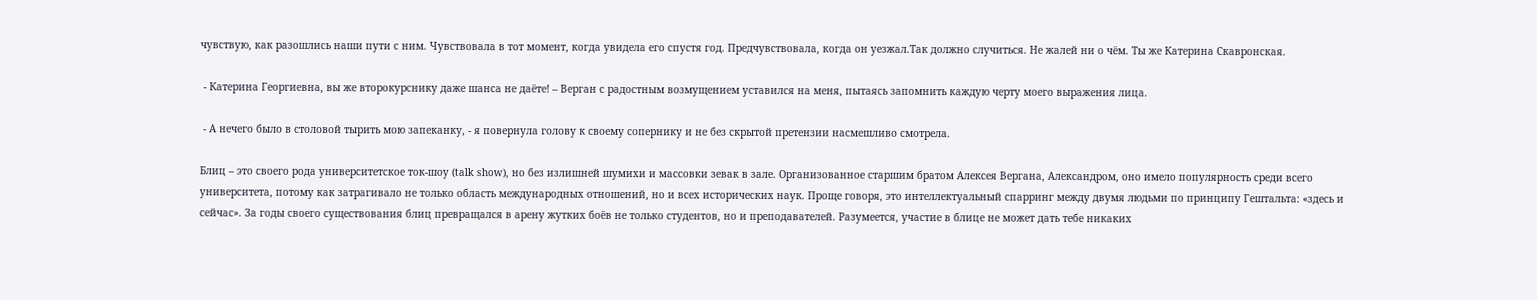чувствую, как разошлись наши пути с ним. Чувствовала в тот момент, когда увидела его спустя год. Предчувствовала, когда он уезжал.Так должно случиться. Не жалей ни о чём. Ты же Катерина Скавронская.

 - Катерина Георгиевна, вы же второкурснику даже шанса не даёте! – Верган с радостным возмущением уставился на меня, пытаясь запомнить каждую черту моего выражения лица.

 - А нечего было в столовой тырить мою запеканку, - я повернула голову к своему сопернику и не без скрытой претензии насмешливо смотрела.

Блиц – это своего рода университетское ток-шоу (talk show), но без излишней шумихи и массовки зевак в зале. Организованное старшим братом Алексея Вергана, Александром, оно имело популярность среди всего университета, потому как затрагивало не только область международных отношений, но и всех исторических наук. Проще говоря, это интеллектуальный спарринг между двумя людьми по принципу Гештальта: «здесь и сейчас». За годы своего существования блиц превращался в арену жутких боёв не только студентов, но и преподавателей. Разумеется, участие в блице не может дать тебе никаких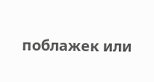поблажек или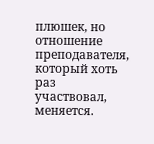плюшек, но отношение преподавателя, который хоть раз участвовал, меняется.